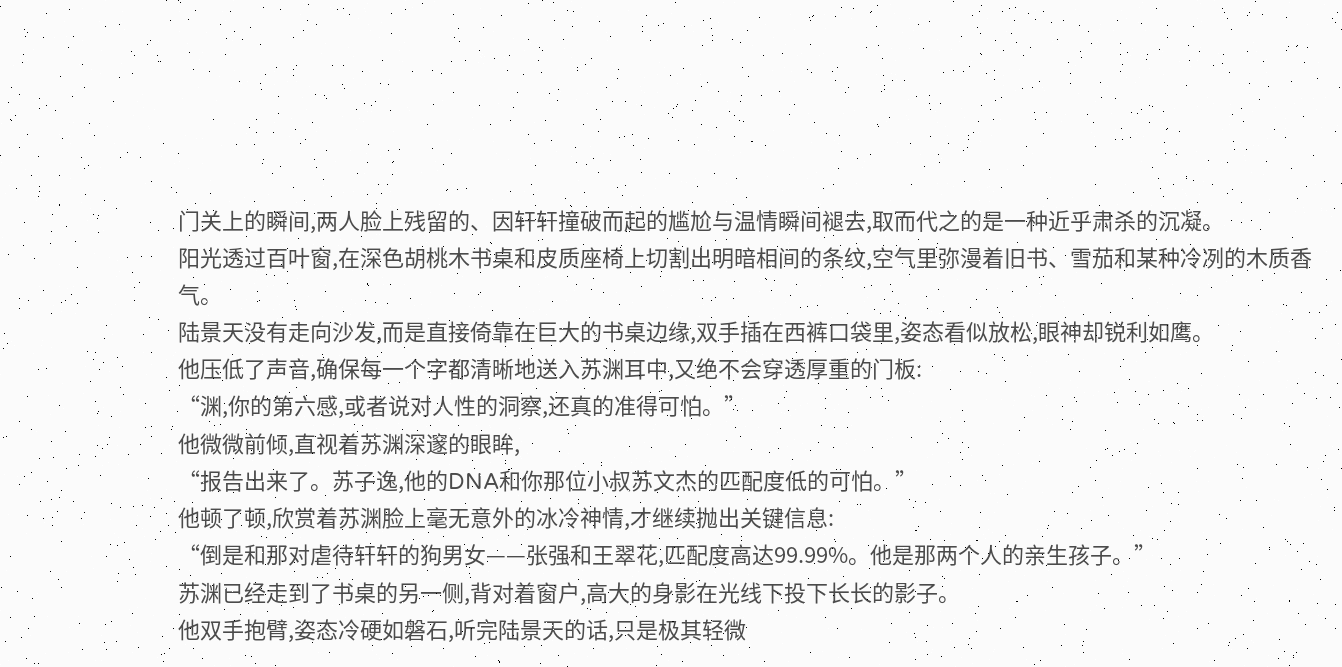门关上的瞬间,两人脸上残留的、因轩轩撞破而起的尴尬与温情瞬间褪去,取而代之的是一种近乎肃杀的沉凝。
阳光透过百叶窗,在深色胡桃木书桌和皮质座椅上切割出明暗相间的条纹,空气里弥漫着旧书、雪茄和某种冷冽的木质香气。
陆景天没有走向沙发,而是直接倚靠在巨大的书桌边缘,双手插在西裤口袋里,姿态看似放松,眼神却锐利如鹰。
他压低了声音,确保每一个字都清晰地送入苏渊耳中,又绝不会穿透厚重的门板:
“渊,你的第六感,或者说对人性的洞察,还真的准得可怕。”
他微微前倾,直视着苏渊深邃的眼眸,
“报告出来了。苏子逸,他的DNA和你那位小叔苏文杰的匹配度低的可怕。”
他顿了顿,欣赏着苏渊脸上毫无意外的冰冷神情,才继续抛出关键信息:
“倒是和那对虐待轩轩的狗男女——张强和王翠花,匹配度高达99.99%。他是那两个人的亲生孩子。”
苏渊已经走到了书桌的另一侧,背对着窗户,高大的身影在光线下投下长长的影子。
他双手抱臂,姿态冷硬如磐石,听完陆景天的话,只是极其轻微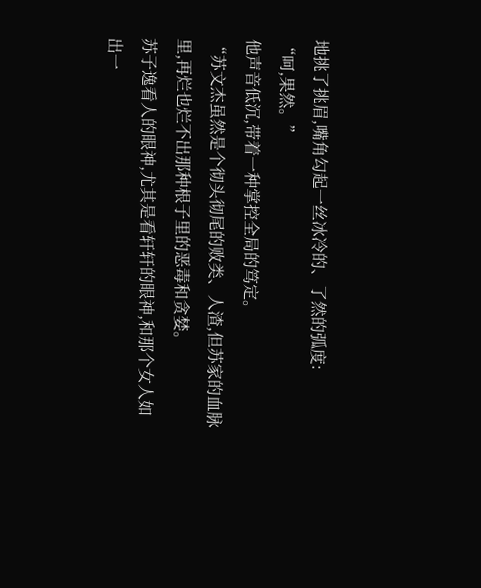地挑了挑眉,嘴角勾起一丝冰冷的、了然的弧度:
“呵,果然。”
他声音低沉,带着一种掌控全局的笃定。
“苏文杰虽然是个彻头彻尾的败类、人渣,但苏家的血脉里,再烂也烂不出那种根子里的恶毒和贪婪。
苏子逸看人的眼神,尤其是看轩轩的眼神,和那个女人如出一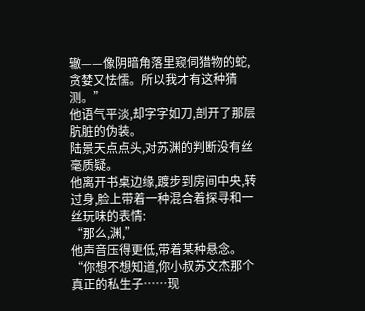辙——像阴暗角落里窥伺猎物的蛇,贪婪又怯懦。所以我才有这种猜测。”
他语气平淡,却字字如刀,剖开了那层肮脏的伪装。
陆景天点点头,对苏渊的判断没有丝毫质疑。
他离开书桌边缘,踱步到房间中央,转过身,脸上带着一种混合着探寻和一丝玩味的表情:
“那么,渊,”
他声音压得更低,带着某种悬念。
“你想不想知道,你小叔苏文杰那个真正的私生子……现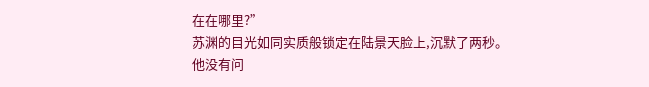在在哪里?”
苏渊的目光如同实质般锁定在陆景天脸上,沉默了两秒。
他没有问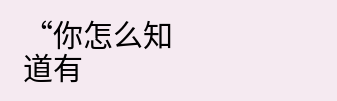“你怎么知道有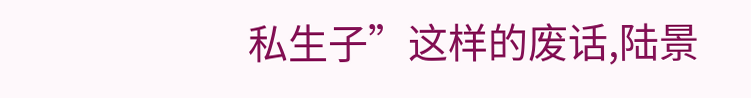私生子”这样的废话,陆景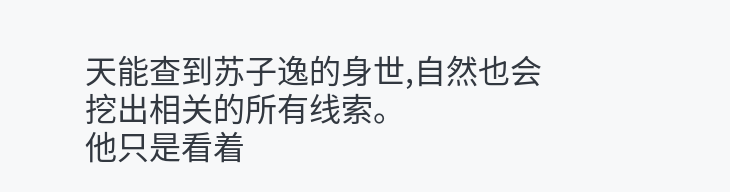天能查到苏子逸的身世,自然也会挖出相关的所有线索。
他只是看着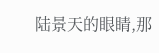陆景天的眼睛,那